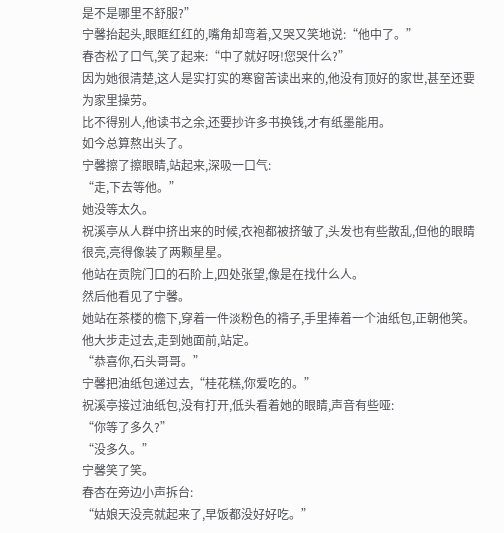是不是哪里不舒服?”
宁馨抬起头,眼眶红红的,嘴角却弯着,又哭又笑地说:“他中了。”
春杏松了口气,笑了起来:“中了就好呀!您哭什么?”
因为她很清楚,这人是实打实的寒窗苦读出来的,他没有顶好的家世,甚至还要为家里操劳。
比不得别人,他读书之余,还要抄许多书换钱,才有纸墨能用。
如今总算熬出头了。
宁馨擦了擦眼睛,站起来,深吸一口气:
“走,下去等他。”
她没等太久。
祝溪亭从人群中挤出来的时候,衣袍都被挤皱了,头发也有些散乱,但他的眼睛很亮,亮得像装了两颗星星。
他站在贡院门口的石阶上,四处张望,像是在找什么人。
然后他看见了宁馨。
她站在茶楼的檐下,穿着一件淡粉色的褙子,手里捧着一个油纸包,正朝他笑。
他大步走过去,走到她面前,站定。
“恭喜你,石头哥哥。”
宁馨把油纸包递过去,“桂花糕,你爱吃的。”
祝溪亭接过油纸包,没有打开,低头看着她的眼睛,声音有些哑:
“你等了多久?”
“没多久。”
宁馨笑了笑。
春杏在旁边小声拆台:
“姑娘天没亮就起来了,早饭都没好好吃。”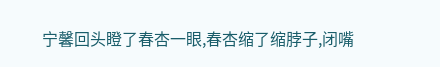宁馨回头瞪了春杏一眼,春杏缩了缩脖子,闭嘴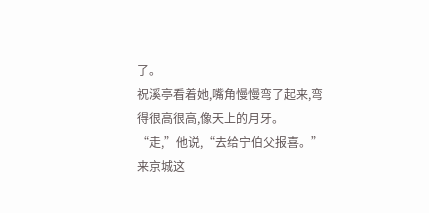了。
祝溪亭看着她,嘴角慢慢弯了起来,弯得很高很高,像天上的月牙。
“走,”他说,“去给宁伯父报喜。”
来京城这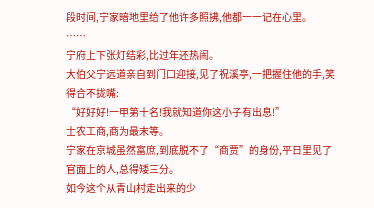段时间,宁家暗地里给了他许多照拂,他都一一记在心里。
……
宁府上下张灯结彩,比过年还热闹。
大伯父宁远道亲自到门口迎接,见了祝溪亭,一把握住他的手,笑得合不拢嘴:
“好好好!一甲第十名!我就知道你这小子有出息!”
士农工商,商为最末等。
宁家在京城虽然富庶,到底脱不了“商贾”的身份,平日里见了官面上的人,总得矮三分。
如今这个从青山村走出来的少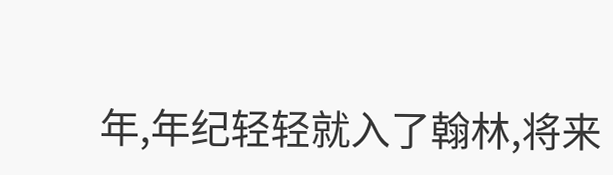年,年纪轻轻就入了翰林,将来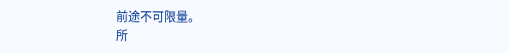前途不可限量。
所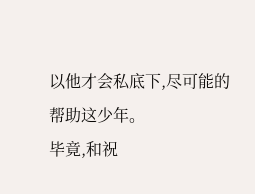以他才会私底下,尽可能的帮助这少年。
毕竟,和祝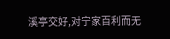溪亭交好,对宁家百利而无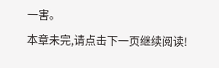一害。
本章未完,请点击下一页继续阅读!